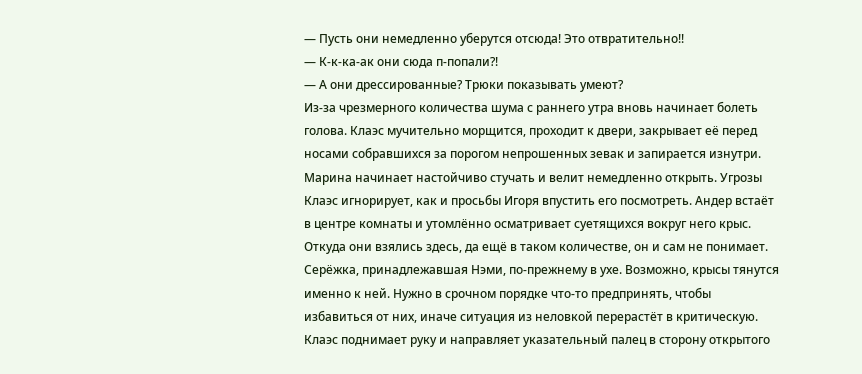— Пусть они немедленно уберутся отсюда! Это отвратительно!!
— К-к-ка-ак они сюда п-попали?!
— А они дрессированные? Трюки показывать умеют?
Из-за чрезмерного количества шума с раннего утра вновь начинает болеть голова. Клаэс мучительно морщится, проходит к двери, закрывает её перед носами собравшихся за порогом непрошенных зевак и запирается изнутри. Марина начинает настойчиво стучать и велит немедленно открыть. Угрозы Клаэс игнорирует, как и просьбы Игоря впустить его посмотреть. Андер встаёт в центре комнаты и утомлённо осматривает суетящихся вокруг него крыс. Откуда они взялись здесь, да ещё в таком количестве, он и сам не понимает. Серёжка, принадлежавшая Нэми, по-прежнему в ухе. Возможно, крысы тянутся именно к ней. Нужно в срочном порядке что-то предпринять, чтобы избавиться от них, иначе ситуация из неловкой перерастёт в критическую. Клаэс поднимает руку и направляет указательный палец в сторону открытого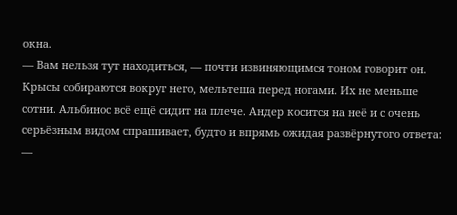окна.
— Вам нельзя тут находиться, — почти извиняющимся тоном говорит он.
Крысы собираются вокруг него, мельтеша перед ногами. Их не меньше сотни. Альбинос всё ещё сидит на плече. Андер косится на неё и с очень серьёзным видом спрашивает, будто и впрямь ожидая развёрнутого ответа:
—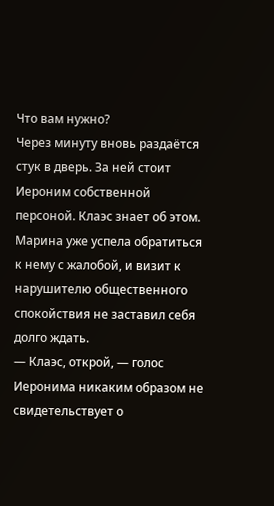Что вам нужно?
Через минуту вновь раздаётся стук в дверь. За ней стоит Иероним собственной персоной. Клаэс знает об этом. Марина уже успела обратиться к нему с жалобой, и визит к нарушителю общественного спокойствия не заставил себя долго ждать.
— Клаэс, открой, — голос Иеронима никаким образом не свидетельствует о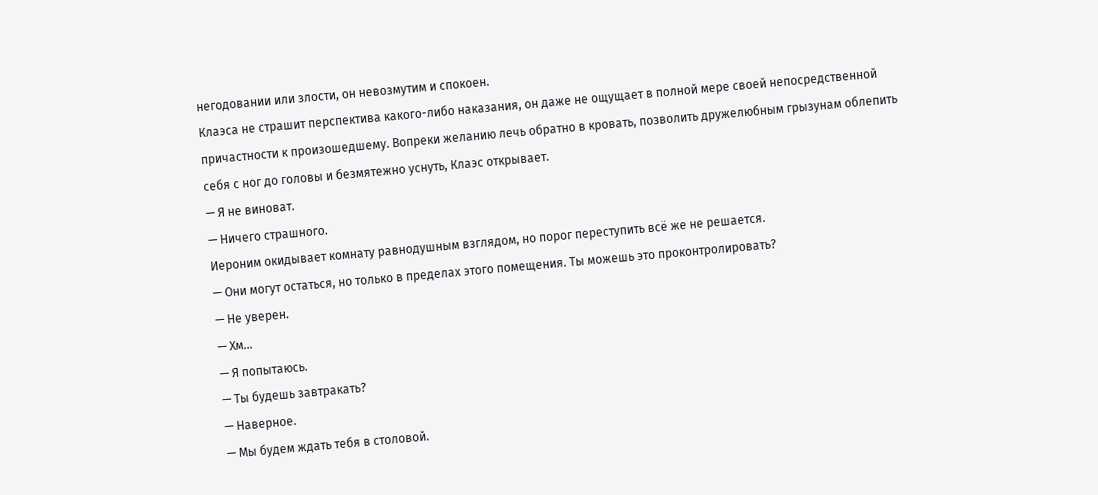негодовании или злости, он невозмутим и спокоен.
Клаэса не страшит перспектива какого-либо наказания, он даже не ощущает в полной мере своей непосредственной причастности к произошедшему. Вопреки желанию лечь обратно в кровать, позволить дружелюбным грызунам облепить себя с ног до головы и безмятежно уснуть, Клаэс открывает.
— Я не виноват.
— Ничего страшного.
Иероним окидывает комнату равнодушным взглядом, но порог переступить всё же не решается.
— Они могут остаться, но только в пределах этого помещения. Ты можешь это проконтролировать?
— Не уверен.
— Хм...
— Я попытаюсь.
— Ты будешь завтракать?
— Наверное.
— Мы будем ждать тебя в столовой.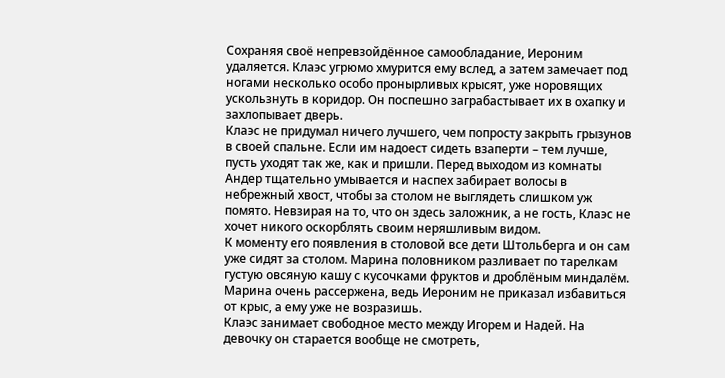Сохраняя своё непревзойдённое самообладание, Иероним удаляется. Клаэс угрюмо хмурится ему вслед, а затем замечает под ногами несколько особо пронырливых крысят, уже норовящих ускользнуть в коридор. Он поспешно заграбастывает их в охапку и захлопывает дверь.
Клаэс не придумал ничего лучшего, чем попросту закрыть грызунов в своей спальне. Если им надоест сидеть взаперти – тем лучше, пусть уходят так же, как и пришли. Перед выходом из комнаты Андер тщательно умывается и наспех забирает волосы в небрежный хвост, чтобы за столом не выглядеть слишком уж помято. Невзирая на то, что он здесь заложник, а не гость, Клаэс не хочет никого оскорблять своим неряшливым видом.
К моменту его появления в столовой все дети Штольберга и он сам уже сидят за столом. Марина половником разливает по тарелкам густую овсяную кашу с кусочками фруктов и дроблёным миндалём. Марина очень рассержена, ведь Иероним не приказал избавиться от крыс, а ему уже не возразишь.
Клаэс занимает свободное место между Игорем и Надей. На девочку он старается вообще не смотреть,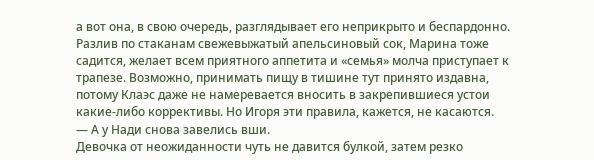а вот она, в свою очередь, разглядывает его неприкрыто и беспардонно. Разлив по стаканам свежевыжатый апельсиновый сок, Марина тоже садится, желает всем приятного аппетита и «семья» молча приступает к трапезе. Возможно, принимать пищу в тишине тут принято издавна, потому Клаэс даже не намеревается вносить в закрепившиеся устои какие-либо коррективы. Но Игоря эти правила, кажется, не касаются.
— А у Нади снова завелись вши.
Девочка от неожиданности чуть не давится булкой, затем резко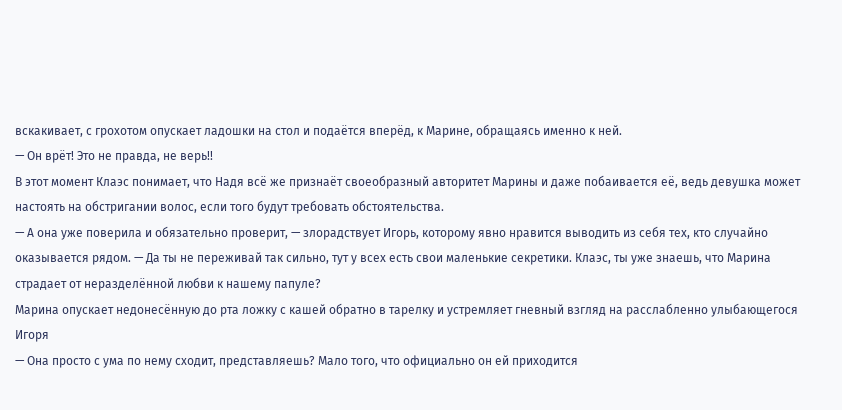вскакивает, с грохотом опускает ладошки на стол и подаётся вперёд, к Марине, обращаясь именно к ней.
— Он врёт! Это не правда, не верь!!
В этот момент Клаэс понимает, что Надя всё же признаёт своеобразный авторитет Марины и даже побаивается её, ведь девушка может настоять на обстригании волос, если того будут требовать обстоятельства.
— А она уже поверила и обязательно проверит, — злорадствует Игорь, которому явно нравится выводить из себя тех, кто случайно оказывается рядом. — Да ты не переживай так сильно, тут у всех есть свои маленькие секретики. Клаэс, ты уже знаешь, что Марина страдает от неразделённой любви к нашему папуле?
Марина опускает недонесённую до рта ложку с кашей обратно в тарелку и устремляет гневный взгляд на расслабленно улыбающегося Игоря
— Она просто с ума по нему сходит, представляешь? Мало того, что официально он ей приходится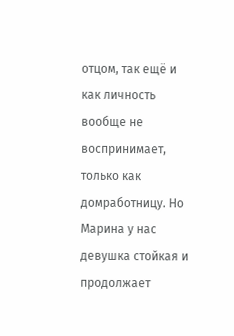отцом, так ещё и как личность вообще не воспринимает, только как домработницу. Но Марина у нас девушка стойкая и продолжает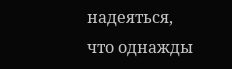надеяться, что однажды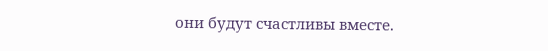они будут счастливы вместе.